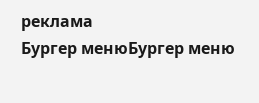реклама
Бургер менюБургер меню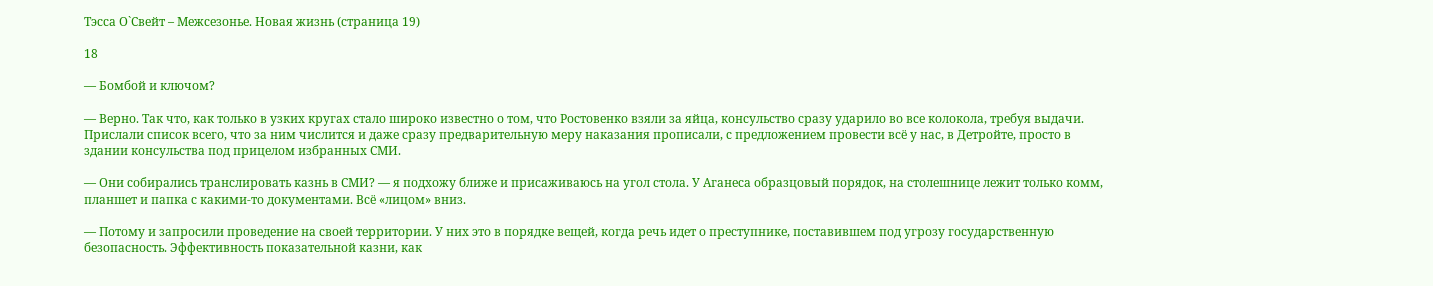Тэсса О`Свейт – Межсезонье. Новая жизнь (страница 19)

18

— Бомбой и ключом?

— Верно. Так что, как только в узких кругах стало широко известно о том, что Ростовенко взяли за яйца, консульство сразу ударило во все колокола, требуя выдачи. Прислали список всего, что за ним числится и даже сразу предварительную меру наказания прописали, с предложением провести всё у нас, в Детройте, просто в здании консульства под прицелом избранных СМИ.

— Они собирались транслировать казнь в СМИ? — я подхожу ближе и присаживаюсь на угол стола. У Аганеса образцовый порядок, на столешнице лежит только комм, планшет и папка с какими-то документами. Всё «лицом» вниз.

— Потому и запросили проведение на своей территории. У них это в порядке вещей, когда речь идет о преступнике, поставившем под угрозу государственную безопасность. Эффективность показательной казни, как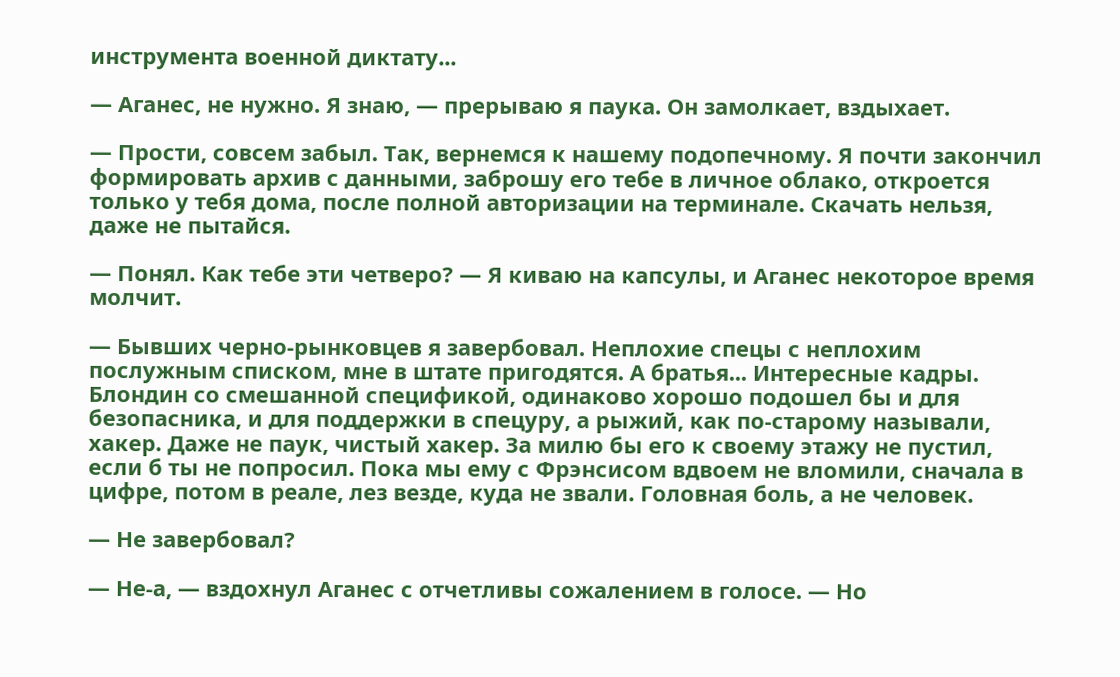инструмента военной диктату...

— Аганес, не нужно. Я знаю, — прерываю я паука. Он замолкает, вздыхает.

— Прости, совсем забыл. Так, вернемся к нашему подопечному. Я почти закончил формировать архив с данными, заброшу его тебе в личное облако, откроется только у тебя дома, после полной авторизации на терминале. Скачать нельзя, даже не пытайся.

— Понял. Как тебе эти четверо? — Я киваю на капсулы, и Аганес некоторое время молчит.

— Бывших черно-рынковцев я завербовал. Неплохие спецы с неплохим послужным списком, мне в штате пригодятся. А братья... Интересные кадры. Блондин со смешанной спецификой, одинаково хорошо подошел бы и для безопасника, и для поддержки в спецуру, а рыжий, как по-старому называли, хакер. Даже не паук, чистый хакер. За милю бы его к своему этажу не пустил, если б ты не попросил. Пока мы ему с Фрэнсисом вдвоем не вломили, сначала в цифре, потом в реале, лез везде, куда не звали. Головная боль, а не человек.

— Не завербовал?

— Не-а, — вздохнул Аганес с отчетливы сожалением в голосе. — Но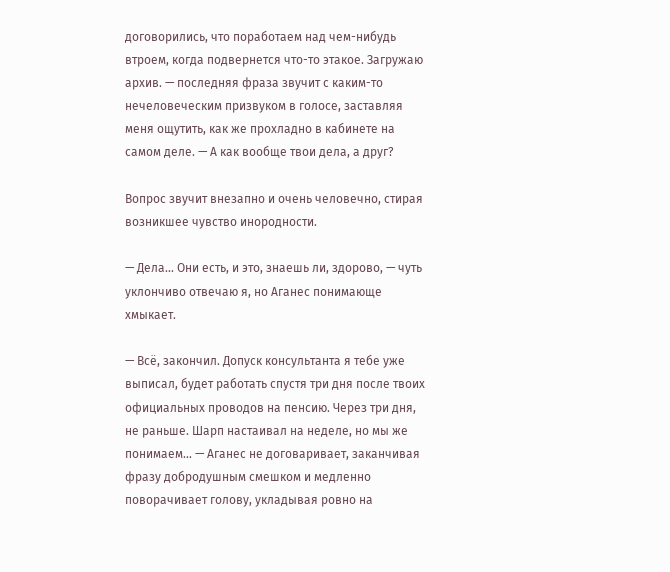договорились, что поработаем над чем-нибудь втроем, когда подвернется что-то этакое. Загружаю архив. — последняя фраза звучит с каким-то нечеловеческим призвуком в голосе, заставляя меня ощутить, как же прохладно в кабинете на самом деле. — А как вообще твои дела, а друг?

Вопрос звучит внезапно и очень человечно, стирая возникшее чувство инородности.

— Дела... Они есть, и это, знаешь ли, здорово, — чуть уклончиво отвечаю я, но Аганес понимающе хмыкает.

— Всё, закончил. Допуск консультанта я тебе уже выписал, будет работать спустя три дня после твоих официальных проводов на пенсию. Через три дня, не раньше. Шарп настаивал на неделе, но мы же понимаем... — Аганес не договаривает, заканчивая фразу добродушным смешком и медленно поворачивает голову, укладывая ровно на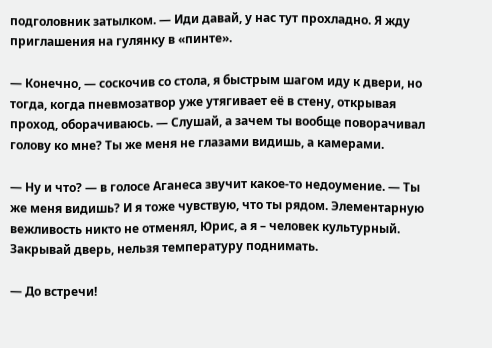подголовник затылком. — Иди давай, у нас тут прохладно. Я жду приглашения на гулянку в «пинте».

— Конечно, — соскочив со стола, я быстрым шагом иду к двери, но тогда, когда пневмозатвор уже утягивает её в стену, открывая проход, оборачиваюсь. — Слушай, а зачем ты вообще поворачивал голову ко мне? Ты же меня не глазами видишь, а камерами.

— Ну и что? — в голосе Аганеса звучит какое-то недоумение. — Ты же меня видишь? И я тоже чувствую, что ты рядом. Элементарную вежливость никто не отменял, Юрис, а я – человек культурный. Закрывай дверь, нельзя температуру поднимать.

— До встречи!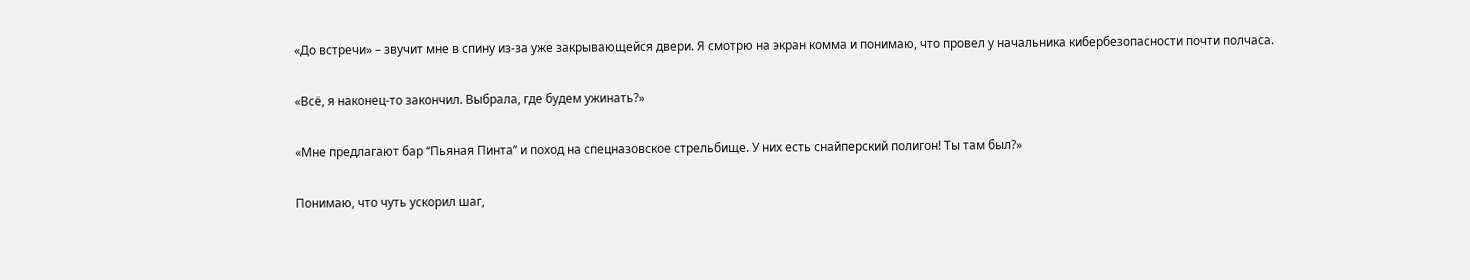«До встречи» – звучит мне в спину из-за уже закрывающейся двери. Я смотрю на экран комма и понимаю, что провел у начальника кибербезопасности почти полчаса.

«Всё, я наконец-то закончил. Выбрала, где будем ужинать?»

«Мне предлагают бар ‘‘Пьяная Пинта’’ и поход на спецназовское стрельбище. У них есть снайперский полигон! Ты там был?»

Понимаю, что чуть ускорил шаг,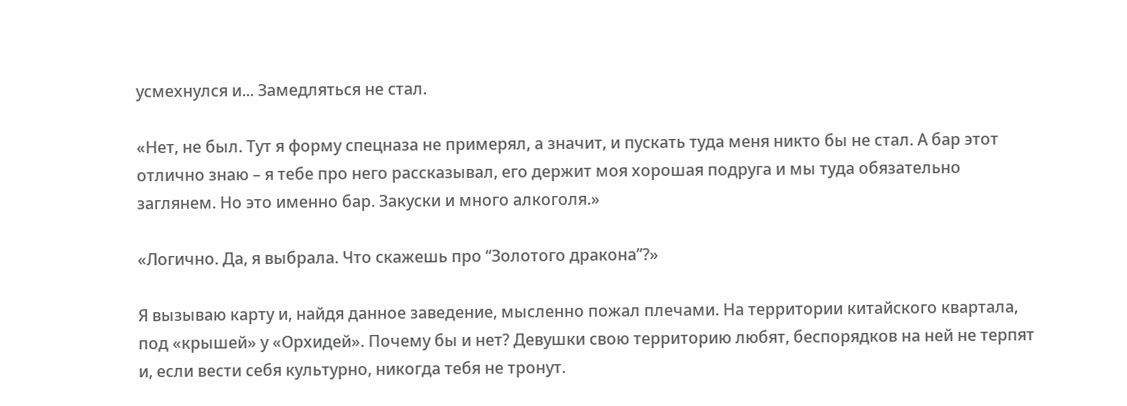усмехнулся и... Замедляться не стал.

«Нет, не был. Тут я форму спецназа не примерял, а значит, и пускать туда меня никто бы не стал. А бар этот отлично знаю – я тебе про него рассказывал, его держит моя хорошая подруга и мы туда обязательно заглянем. Но это именно бар. Закуски и много алкоголя.»

«Логично. Да, я выбрала. Что скажешь про ‘‘Золотого дракона’’?»

Я вызываю карту и, найдя данное заведение, мысленно пожал плечами. На территории китайского квартала, под «крышей» у «Орхидей». Почему бы и нет? Девушки свою территорию любят, беспорядков на ней не терпят и, если вести себя культурно, никогда тебя не тронут.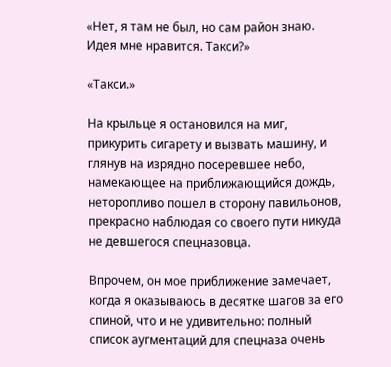«Нет, я там не был, но сам район знаю. Идея мне нравится. Такси?»

«Такси.»

На крыльце я остановился на миг, прикурить сигарету и вызвать машину, и глянув на изрядно посеревшее небо, намекающее на приближающийся дождь, неторопливо пошел в сторону павильонов, прекрасно наблюдая со своего пути никуда не девшегося спецназовца.

Впрочем, он мое приближение замечает, когда я оказываюсь в десятке шагов за его спиной, что и не удивительно: полный список аугментаций для спецназа очень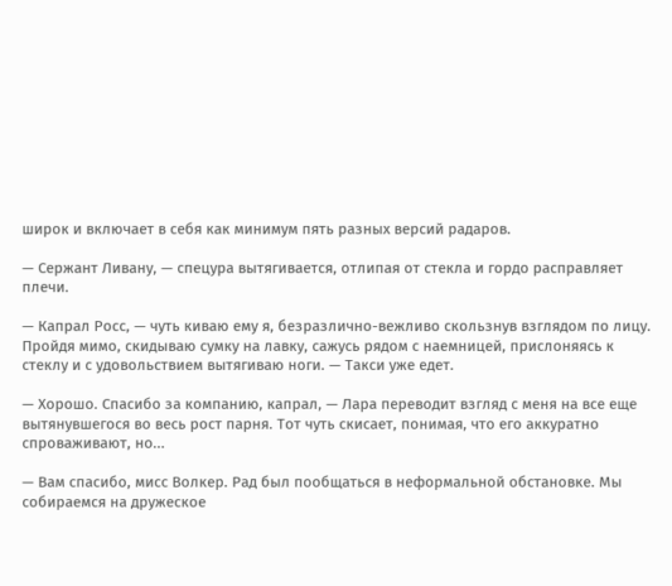широк и включает в себя как минимум пять разных версий радаров.

— Сержант Ливану, — спецура вытягивается, отлипая от стекла и гордо расправляет плечи.

— Капрал Росс, — чуть киваю ему я, безразлично-вежливо скользнув взглядом по лицу. Пройдя мимо, скидываю сумку на лавку, сажусь рядом с наемницей, прислоняясь к стеклу и с удовольствием вытягиваю ноги. — Такси уже едет.

— Хорошо. Спасибо за компанию, капрал, — Лара переводит взгляд с меня на все еще вытянувшегося во весь рост парня. Тот чуть скисает, понимая, что его аккуратно спроваживают, но...

— Вам спасибо, мисс Волкер. Рад был пообщаться в неформальной обстановке. Мы собираемся на дружеское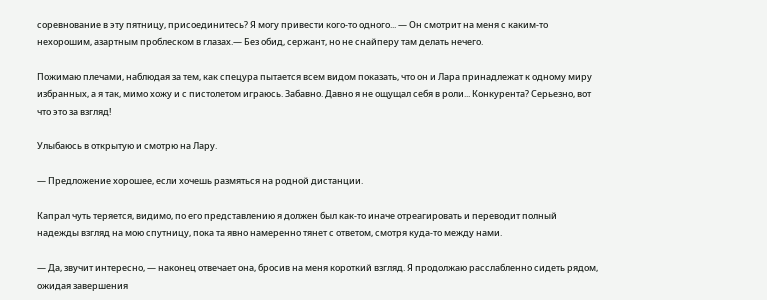соревнование в эту пятницу, присоединитесь? Я могу привести кого-то одного... — Он смотрит на меня с каким-то нехорошим, азартным проблеском в глазах.— Без обид, сержант, но не снайперу там делать нечего.

Пожимаю плечами, наблюдая за тем, как спецура пытается всем видом показать, что он и Лара принадлежат к одному миру избранных, а я так, мимо хожу и с пистолетом играюсь. Забавно. Давно я не ощущал себя в роли... Конкурента? Серьезно, вот что это за взгляд!

Улыбаюсь в открытую и смотрю на Лару.

— Предложение хорошее, если хочешь размяться на родной дистанции.

Капрал чуть теряется, видимо, по его представлению я должен был как-то иначе отреагировать и переводит полный надежды взгляд на мою спутницу, пока та явно намеренно тянет с ответом, смотря куда-то между нами.

— Да, звучит интересно, — наконец отвечает она, бросив на меня короткий взгляд. Я продолжаю расслабленно сидеть рядом, ожидая завершения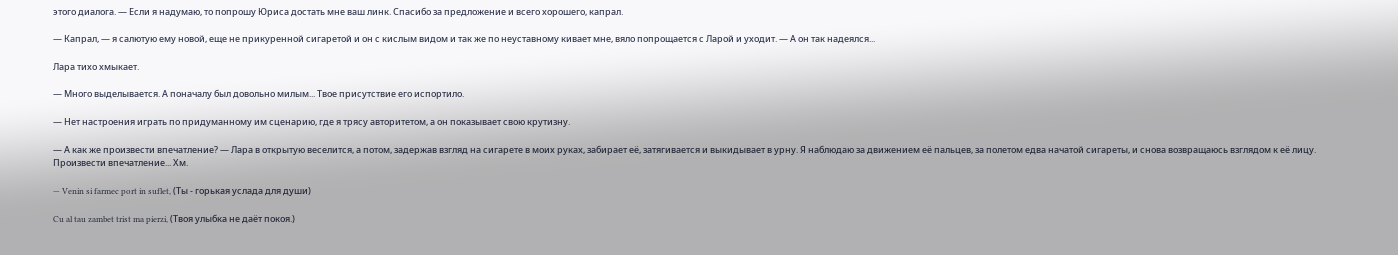этого диалога. — Если я надумаю, то попрошу Юриса достать мне ваш линк. Спасибо за предложение и всего хорошего, капрал.

— Капрал, — я салютую ему новой, еще не прикуренной сигаретой и он с кислым видом и так же по неуставному кивает мне, вяло попрощается с Ларой и уходит. — А он так надеялся...

Лара тихо хмыкает.

— Много выделывается. А поначалу был довольно милым... Твое присутствие его испортило.

— Нет настроения играть по придуманному им сценарию, где я трясу авторитетом, а он показывает свою крутизну.

— А как же произвести впечатление? — Лара в открытую веселится, а потом, задержав взгляд на сигарете в моих руках, забирает её, затягивается и выкидывает в урну. Я наблюдаю за движением её пальцев, за полетом едва начатой сигареты, и снова возвращаюсь взглядом к её лицу. Произвести впечатление... Хм.

— Venin si farmec port in suflet, (Ты - горькая услада для души)

Cu al tau zambet trist ma pierzi, (Твоя улыбка не даёт покоя.)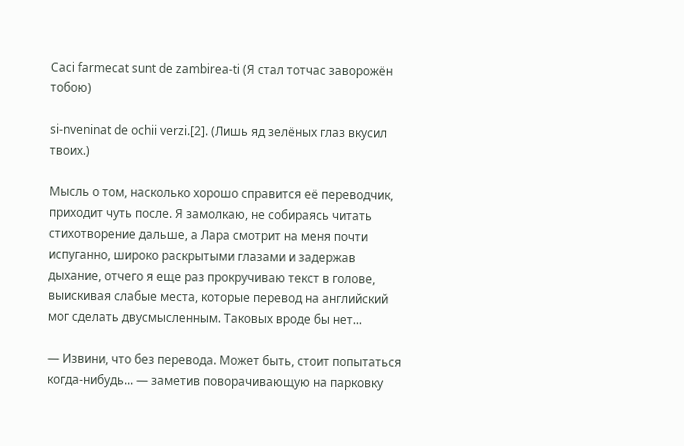Caci farmecat sunt de zambirea-ti (Я стал тотчас заворожён тобою)

si-nveninat de ochii verzi.[2]. (Лишь яд зелёных глаз вкусил твоих.)

Мысль о том, насколько хорошо справится её переводчик, приходит чуть после. Я замолкаю, не собираясь читать стихотворение дальше, а Лара смотрит на меня почти испуганно, широко раскрытыми глазами и задержав дыхание, отчего я еще раз прокручиваю текст в голове, выискивая слабые места, которые перевод на английский мог сделать двусмысленным. Таковых вроде бы нет...

— Извини, что без перевода. Может быть, стоит попытаться когда-нибудь... — заметив поворачивающую на парковку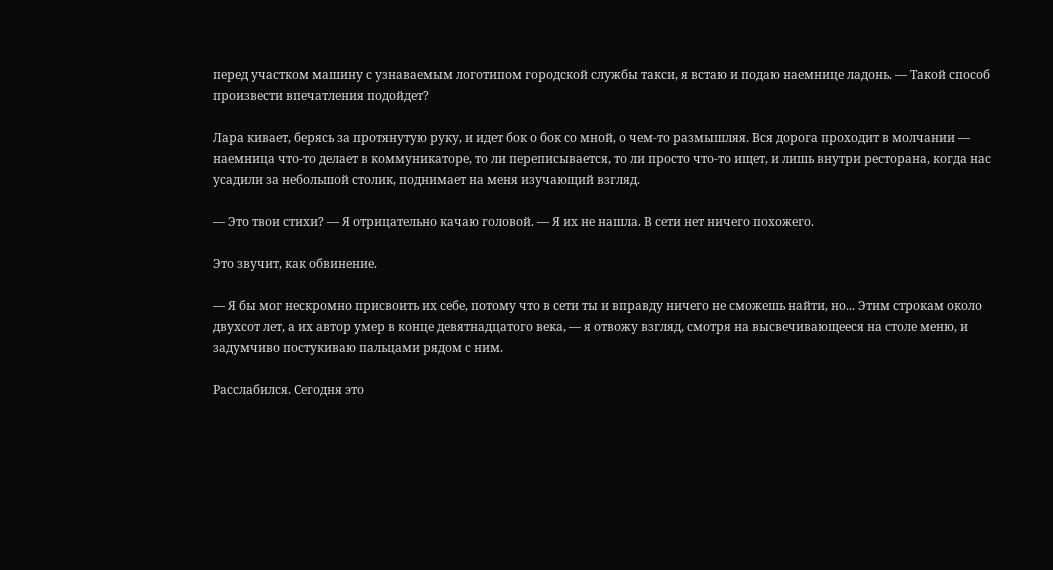перед участком машину с узнаваемым логотипом городской службы такси, я встаю и подаю наемнице ладонь. — Такой способ произвести впечатления подойдет?

Лара кивает, берясь за протянутую руку, и идет бок о бок со мной, о чем-то размышляя. Вся дорога проходит в молчании — наемница что-то делает в коммуникаторе, то ли переписывается, то ли просто что-то ищет, и лишь внутри ресторана, когда нас усадили за небольшой столик, поднимает на меня изучающий взгляд.

— Это твои стихи? — Я отрицательно качаю головой. — Я их не нашла. В сети нет ничего похожего.

Это звучит, как обвинение.

— Я бы мог нескромно присвоить их себе, потому что в сети ты и вправду ничего не сможешь найти, но... Этим строкам около двухсот лет, а их автор умер в конце девятнадцатого века, — я отвожу взгляд, смотря на высвечивающееся на столе меню, и задумчиво постукиваю пальцами рядом с ним.

Расслабился. Сегодня это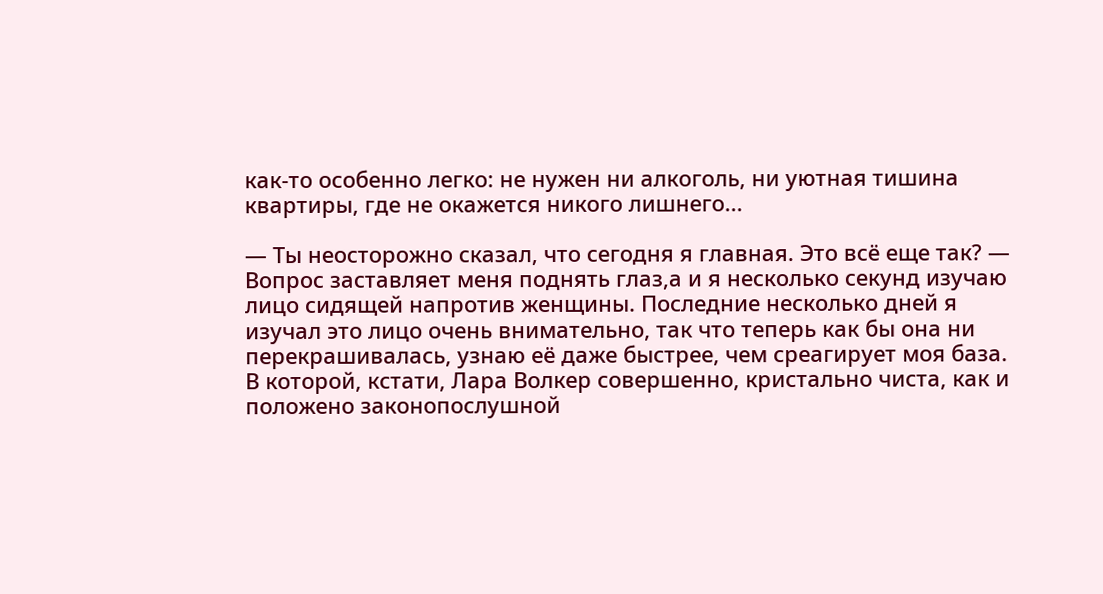как-то особенно легко: не нужен ни алкоголь, ни уютная тишина квартиры, где не окажется никого лишнего...

— Ты неосторожно сказал, что сегодня я главная. Это всё еще так? — Вопрос заставляет меня поднять глаз,а и я несколько секунд изучаю лицо сидящей напротив женщины. Последние несколько дней я изучал это лицо очень внимательно, так что теперь как бы она ни перекрашивалась, узнаю её даже быстрее, чем среагирует моя база. В которой, кстати, Лара Волкер совершенно, кристально чиста, как и положено законопослушной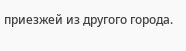приезжей из другого города.